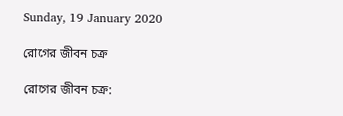Sunday, 19 January 2020

রোগের জীবন চক্র

রোগের জীবন চক্র: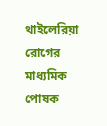থাইলেরিয়া রোগের মাধ্যমিক পোষক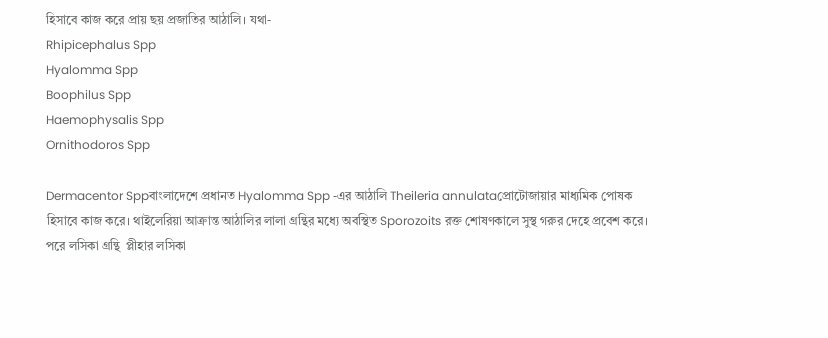হিসাবে কাজ করে প্রায় ছয় প্রজাতির আঠালি। যথা-
Rhipicephalus Spp
Hyalomma Spp
Boophilus Spp
Haemophysalis Spp
Ornithodoros Spp

Dermacentor Sppবাংলাদেশে প্রধানত Hyalomma Spp -এর আঠালি Theileria annulataপ্রোটোজায়ার মাধ্যমিক পোষক হিসাবে কাজ করে। থাইলেরিয়া আক্রান্ত আঠালির লালা গ্রন্থির মধ্যে অবস্থিত Sporozoits রক্ত শোষণকালে সুস্থ গরুর দেহে প্রবেশ করে। পরে লসিকা গ্রন্থি  প্লীহার লসিকা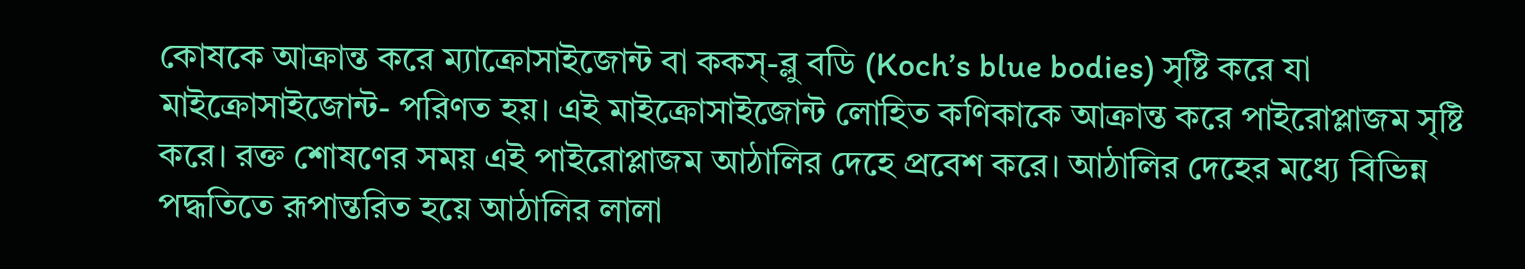কোষকে আক্রান্ত করে ম্যাক্রোসাইজোন্ট বা ককস্-ব্লু বডি (Koch’s blue bodies) সৃষ্টি করে যা মাইক্রোসাইজোন্ট- পরিণত হয়। এই মাইক্রোসাইজোন্ট লোহিত কণিকাকে আক্রান্ত করে পাইরোপ্লাজম সৃষ্টি করে। রক্ত শোষণের সময় এই পাইরোপ্লাজম আঠালির দেহে প্রবেশ করে। আঠালির দেহের মধ্যে বিভিন্ন পদ্ধতিতে রূপান্তরিত হয়ে আঠালির লালা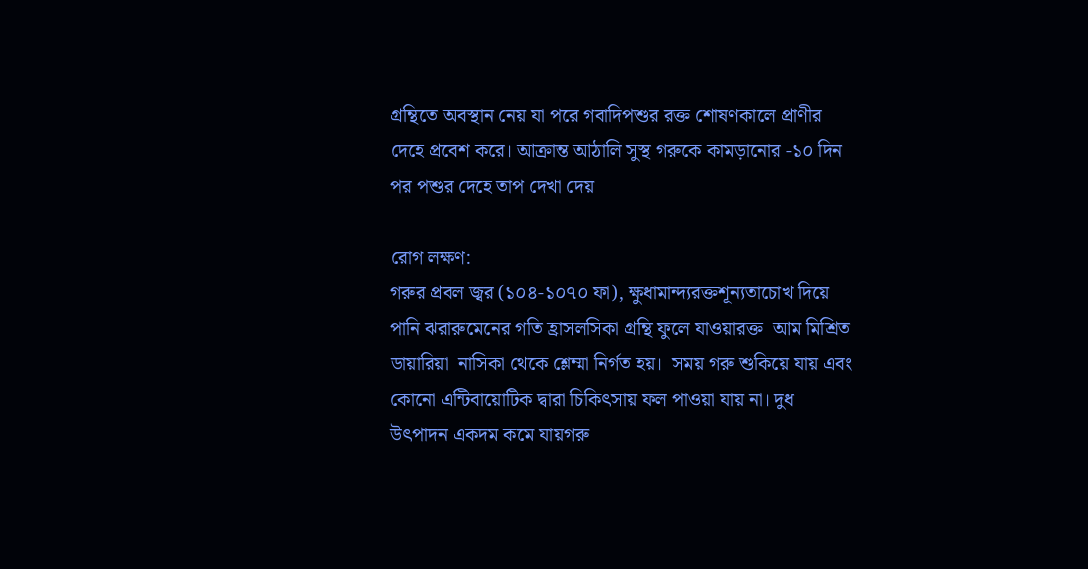গ্রন্থিতে অবস্থান নেয় যা পরে গবাদিপশুর রক্ত শোষণকালে প্রাণীর দেহে প্রবেশ করে। আক্রান্ত আঠালি সুস্থ গরুকে কামড়ানোর -১০ দিন পর পশুর দেহে তাপ দেখা দেয়

রোগ লক্ষণ:
গরুর প্রবল জ্বর (১০৪-১০৭০ ফা), ক্ষুধামান্দ্যরক্তশূন্যতাচোখ দিয়ে পানি ঝরারুমেনের গতি হ্রাসলসিকা গ্রন্থি ফুলে যাওয়ারক্ত  আম মিশ্রিত ডায়ারিয়া  নাসিকা থেকে শ্লেম্মা নির্গত হয়।  সময় গরু শুকিয়ে যায় এবং কোনো এন্টিবায়োটিক দ্বারা চিকিৎসায় ফল পাওয়া যায় না। দুধ উৎপাদন একদম কমে যায়গরু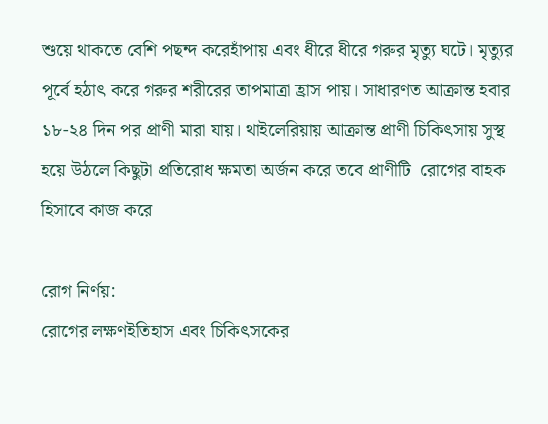শুয়ে থাকতে বেশি পছন্দ করেহাঁপায় এবং ধীরে ধীরে গরুর মৃত্যু ঘটে। মৃত্যুর পূর্বে হঠাৎ করে গরুর শরীরের তাপমাত্রা হ্রাস পায়। সাধারণত আক্রান্ত হবার ১৮-২৪ দিন পর প্রাণী মারা যায়। থাইলেরিয়ায় আক্রান্ত প্রাণী চিকিৎসায় সুস্থ হয়ে উঠলে কিছুটা প্রতিরোধ ক্ষমতা অর্জন করে তবে প্রাণীটি  রোগের বাহক হিসাবে কাজ করে

রোগ নির্ণয়:
রোগের লক্ষণইতিহাস এবং চিকিৎসকের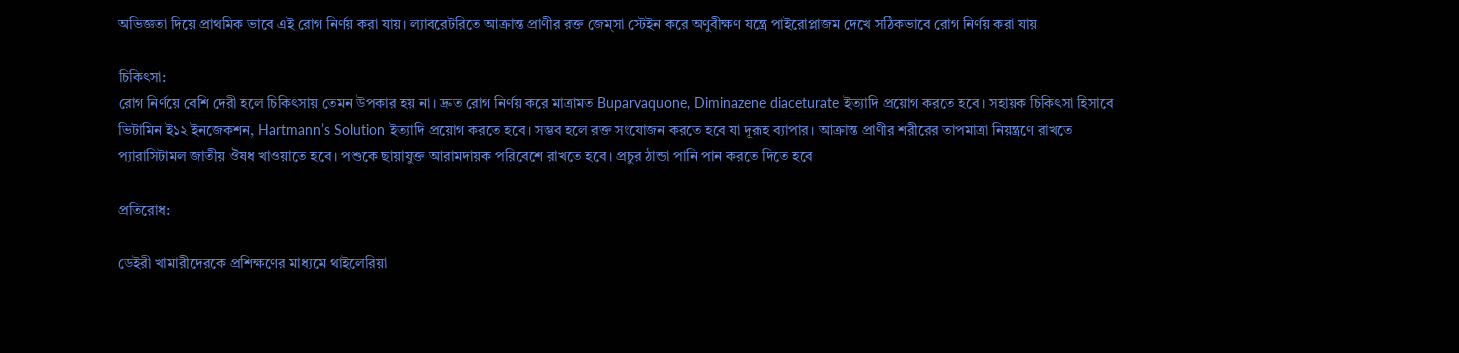অভিজ্ঞতা দিয়ে প্রাথমিক ভাবে এই রোগ নির্ণয় করা যায়। ল্যাবরেটরিতে আক্রান্ত প্রাণীর রক্ত জেম্সা স্টেইন করে অণুবীক্ষণ যন্ত্রে পাইরোপ্লাজম দেখে সঠিকভাবে রোগ নির্ণয় করা যায়

চিকিৎসা:
রোগ নির্ণয়ে বেশি দেরী হলে চিকিৎসায় তেমন উপকার হয় না। দ্রুত রোগ নির্ণয় করে মাত্রামত Buparvaquone, Diminazene diaceturate ইত্যাদি প্রয়োগ করতে হবে। সহায়ক চিকিৎসা হিসাবে ভিটামিন ই১২ ইনজেকশন, Hartmann’s Solution ইত্যাদি প্রয়োগ করতে হবে। সম্ভব হলে রক্ত সংযোজন করতে হবে যা দূরূহ ব্যাপার। আক্রান্ত প্রাণীর শরীরের তাপমাত্রা নিয়ন্ত্রণে রাখতে প্যারাসিটামল জাতীয় ঔষধ খাওয়াতে হবে। পশুকে ছায়াযুক্ত আরামদায়ক পরিবেশে রাখতে হবে। প্রচুর ঠান্ডা পানি পান করতে দিতে হবে

প্রতিরোধ:

ডেইরী খামারীদেরকে প্রশিক্ষণের মাধ্যমে থাইলেরিয়া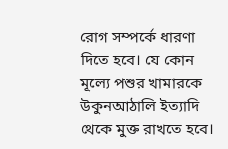রোগ সম্পর্কে ধারণা দিতে হবে। যে কোন মূল্যে পশুর খামারকে উকুনআঠালি ইত্যাদি থেকে মুক্ত রাখতে হবে।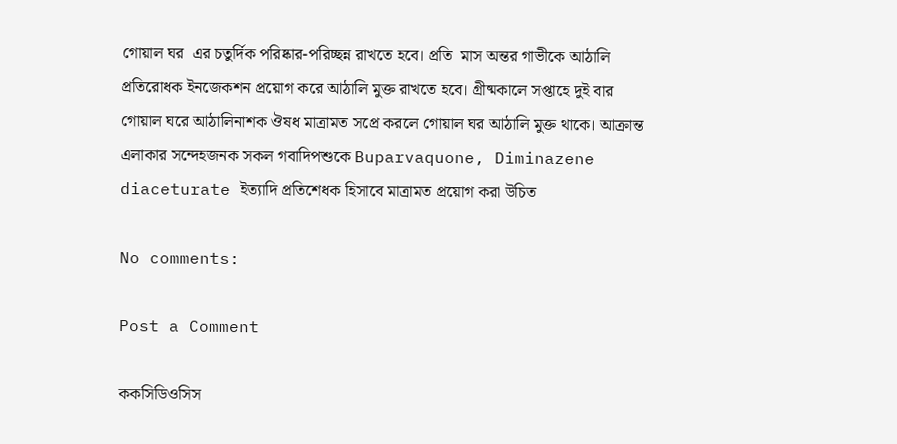গোয়াল ঘর  এর চতুর্দিক পরিষ্কার-পরিচ্ছন্ন রাখতে হবে। প্রতি  মাস অন্তর গাভীকে আঠালি প্রতিরোধক ইনজেকশন প্রয়োগ করে আঠালি মুক্ত রাখতে হবে। গ্রীষ্মকালে সপ্তাহে দুই বার গোয়াল ঘরে আঠালিনাশক ঔষধ মাত্রামত সপ্রে করলে গোয়াল ঘর আঠালি মুক্ত থাকে। আক্রান্ত এলাকার সন্দেহজনক সকল গবাদিপশুকে Buparvaquone, Diminazene diaceturate ইত্যাদি প্রতিশেধক হিসাবে মাত্রামত প্রয়োগ করা উচিত

No comments:

Post a Comment

ককসিডিওসিস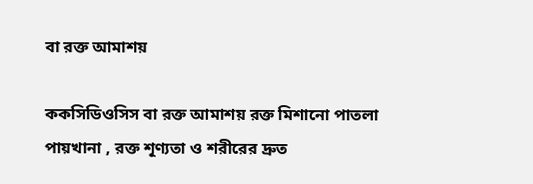বা রক্ত আমাশয়

ককসিডিওসিস বা রক্ত আমাশয় রক্ত মিশানো পাতলা পায়খানা , রক্ত শূণ্যতা ও শরীরের দ্রুত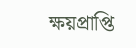ক্ষয়প্রাপ্তি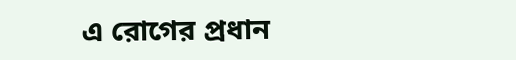এ রোগের প্রধান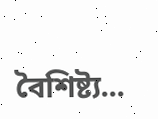বৈশিষ্ট্য...